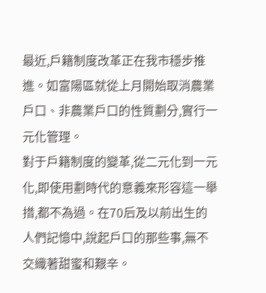最近,戶籍制度改革正在我市穩步推進。如富陽區就從上月開始取消農業戶口、非農業戶口的性質劃分,實行一元化管理。
對于戶籍制度的變革,從二元化到一元化,即使用劃時代的意義來形容這一舉措,都不為過。在70后及以前出生的人們記憶中,說起戶口的那些事,無不交織著甜蜜和艱辛。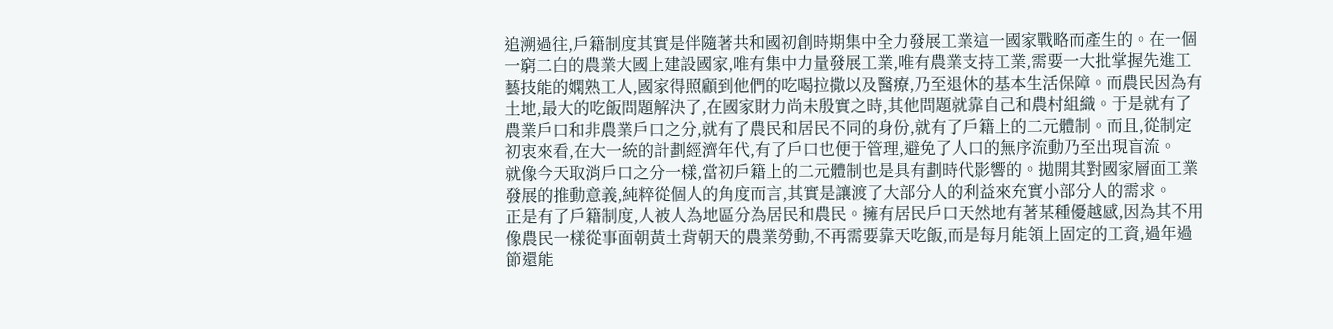追溯過往,戶籍制度其實是伴隨著共和國初創時期集中全力發展工業這一國家戰略而產生的。在一個一窮二白的農業大國上建設國家,唯有集中力量發展工業,唯有農業支持工業,需要一大批掌握先進工藝技能的嫻熟工人,國家得照顧到他們的吃喝拉撒以及醫療,乃至退休的基本生活保障。而農民因為有土地,最大的吃飯問題解決了,在國家財力尚未殷實之時,其他問題就靠自己和農村組織。于是就有了農業戶口和非農業戶口之分,就有了農民和居民不同的身份,就有了戶籍上的二元體制。而且,從制定初衷來看,在大一統的計劃經濟年代,有了戶口也便于管理,避免了人口的無序流動乃至出現盲流。
就像今天取消戶口之分一樣,當初戶籍上的二元體制也是具有劃時代影響的。拋開其對國家層面工業發展的推動意義,純粹從個人的角度而言,其實是讓渡了大部分人的利益來充實小部分人的需求。
正是有了戶籍制度,人被人為地區分為居民和農民。擁有居民戶口天然地有著某種優越感,因為其不用像農民一樣從事面朝黃土背朝天的農業勞動,不再需要靠天吃飯,而是每月能領上固定的工資,過年過節還能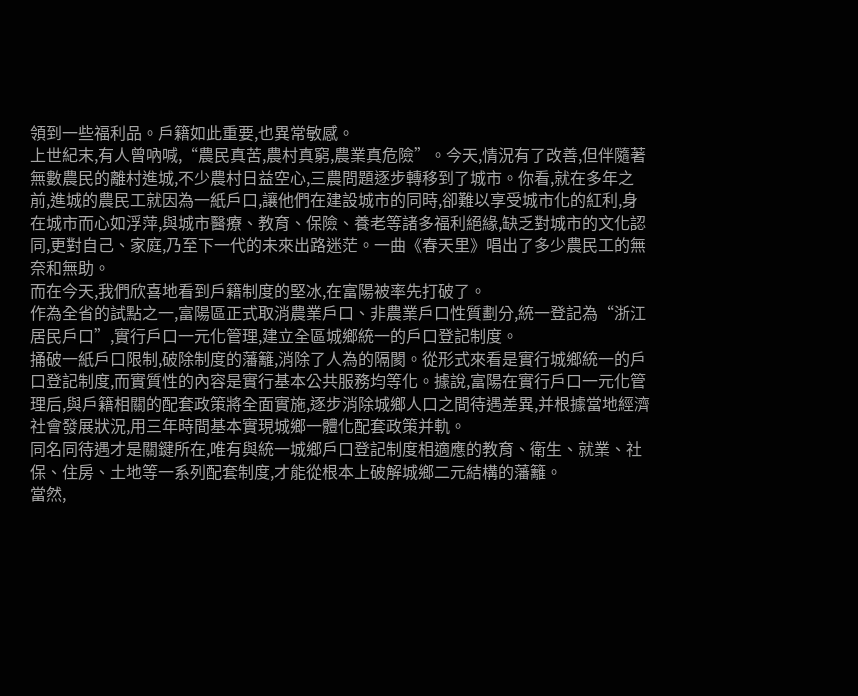領到一些福利品。戶籍如此重要,也異常敏感。
上世紀末,有人曾吶喊,“農民真苦,農村真窮,農業真危險”。今天,情況有了改善,但伴隨著無數農民的離村進城,不少農村日益空心,三農問題逐步轉移到了城市。你看,就在多年之前,進城的農民工就因為一紙戶口,讓他們在建設城市的同時,卻難以享受城市化的紅利,身在城市而心如浮萍,與城市醫療、教育、保險、養老等諸多福利絕緣,缺乏對城市的文化認同,更對自己、家庭,乃至下一代的未來出路迷茫。一曲《春天里》唱出了多少農民工的無奈和無助。
而在今天,我們欣喜地看到戶籍制度的堅冰,在富陽被率先打破了。
作為全省的試點之一,富陽區正式取消農業戶口、非農業戶口性質劃分,統一登記為“浙江居民戶口”,實行戶口一元化管理,建立全區城鄉統一的戶口登記制度。
捅破一紙戶口限制,破除制度的藩籬,消除了人為的隔閡。從形式來看是實行城鄉統一的戶口登記制度,而實質性的內容是實行基本公共服務均等化。據說,富陽在實行戶口一元化管理后,與戶籍相關的配套政策將全面實施,逐步消除城鄉人口之間待遇差異,并根據當地經濟社會發展狀況,用三年時間基本實現城鄉一體化配套政策并軌。
同名同待遇才是關鍵所在,唯有與統一城鄉戶口登記制度相適應的教育、衛生、就業、社保、住房、土地等一系列配套制度,才能從根本上破解城鄉二元結構的藩籬。
當然,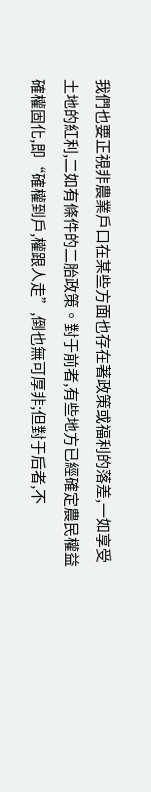我們也要正視非農業戶口在某些方面也存在著政策或福利的落差,一如享受土地的紅利,二如有條件的二胎政策。對于前者,有些地方已經確定農民權益確權固化,即“確權到戶,權跟人走”,倒也無可厚非;但對于后者,不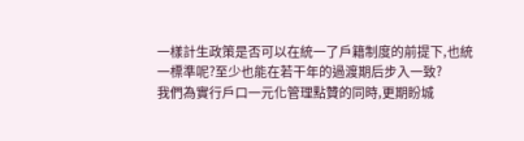一樣計生政策是否可以在統一了戶籍制度的前提下,也統一標準呢?至少也能在若干年的過渡期后步入一致?
我們為實行戶口一元化管理點贊的同時,更期盼城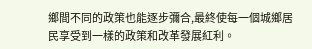鄉間不同的政策也能逐步彌合,最終使每一個城鄉居民享受到一樣的政策和改革發展紅利。